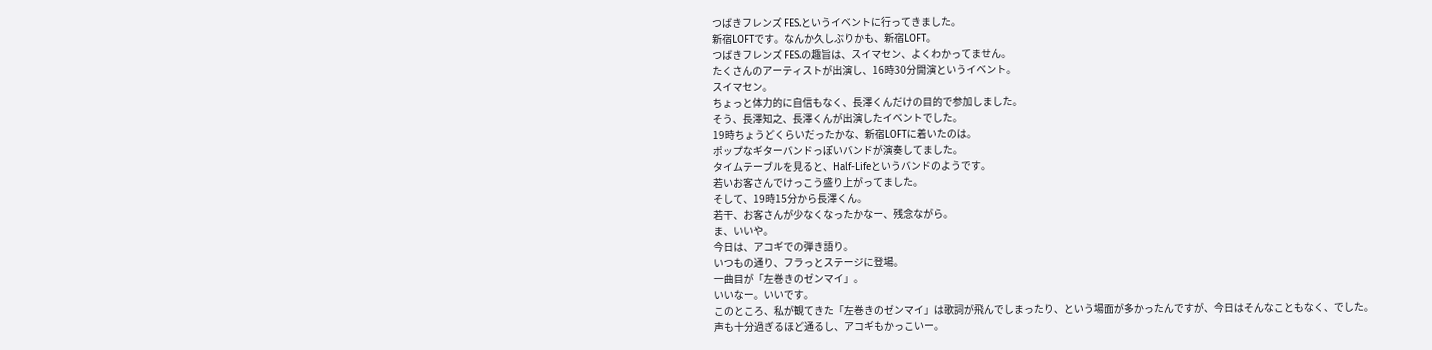つばきフレンズ FES.というイベントに行ってきました。
新宿LOFTです。なんか久しぶりかも、新宿LOFT。
つばきフレンズ FES.の趣旨は、スイマセン、よくわかってません。
たくさんのアーティストが出演し、16時30分開演というイベント。
スイマセン。
ちょっと体力的に自信もなく、長澤くんだけの目的で参加しました。
そう、長澤知之、長澤くんが出演したイベントでした。
19時ちょうどくらいだったかな、新宿LOFTに着いたのは。
ポップなギターバンドっぽいバンドが演奏してました。
タイムテーブルを見ると、Half-Lifeというバンドのようです。
若いお客さんでけっこう盛り上がってました。
そして、19時15分から長澤くん。
若干、お客さんが少なくなったかなー、残念ながら。
ま、いいや。
今日は、アコギでの弾き語り。
いつもの通り、フラっとステージに登場。
一曲目が「左巻きのゼンマイ」。
いいなー。いいです。
このところ、私が観てきた「左巻きのゼンマイ」は歌詞が飛んでしまったり、という場面が多かったんですが、今日はそんなこともなく、でした。
声も十分過ぎるほど通るし、アコギもかっこいー。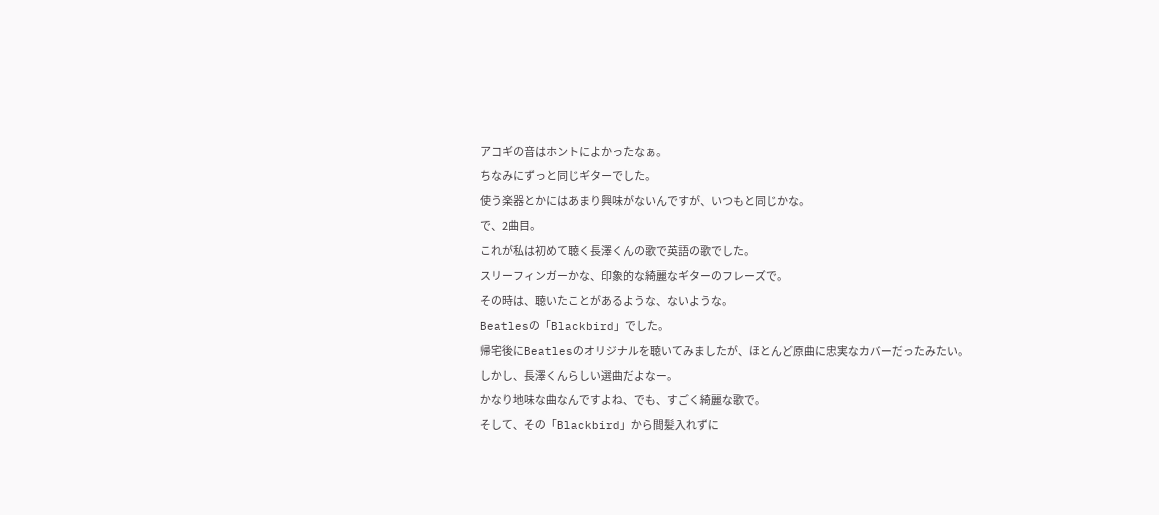アコギの音はホントによかったなぁ。
ちなみにずっと同じギターでした。
使う楽器とかにはあまり興味がないんですが、いつもと同じかな。
で、2曲目。
これが私は初めて聴く長澤くんの歌で英語の歌でした。
スリーフィンガーかな、印象的な綺麗なギターのフレーズで。
その時は、聴いたことがあるような、ないような。
Beatlesの「Blackbird」でした。
帰宅後にBeatlesのオリジナルを聴いてみましたが、ほとんど原曲に忠実なカバーだったみたい。
しかし、長澤くんらしい選曲だよなー。
かなり地味な曲なんですよね、でも、すごく綺麗な歌で。
そして、その「Blackbird」から間髪入れずに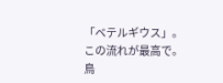「ベテルギウス」。
この流れが最高で。
鳥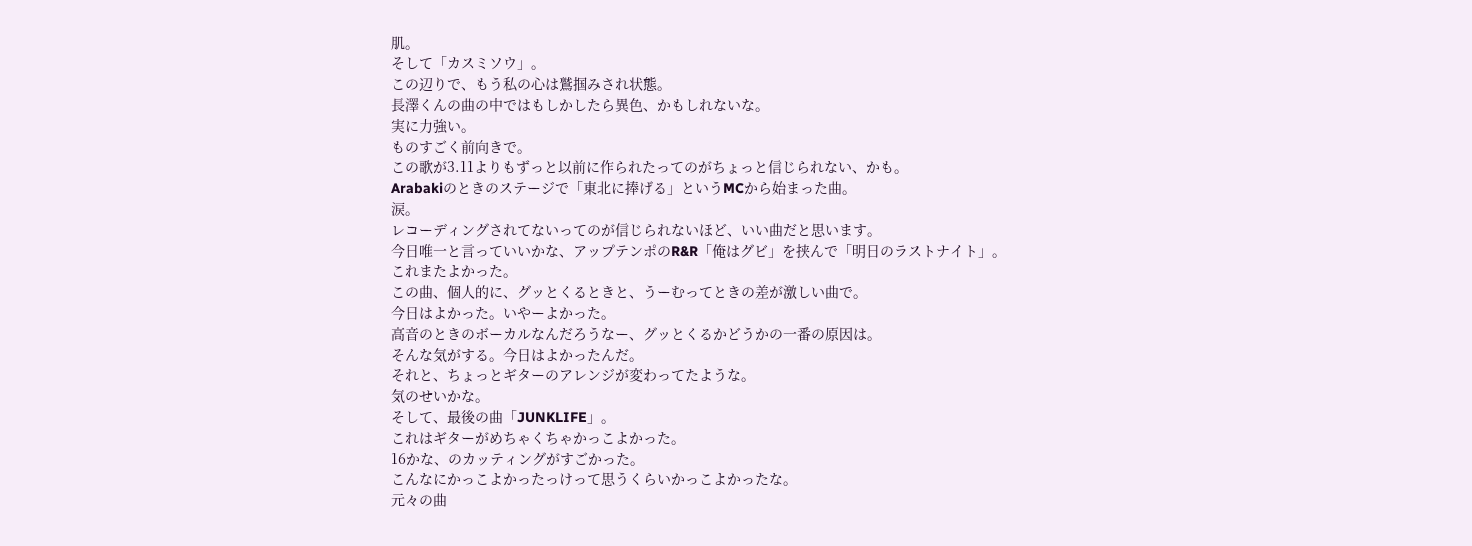肌。
そして「カスミソウ」。
この辺りで、もう私の心は鷲掴みされ状態。
長澤くんの曲の中ではもしかしたら異色、かもしれないな。
実に力強い。
ものすごく前向きで。
この歌が3.11よりもずっと以前に作られたってのがちょっと信じられない、かも。
Arabakiのときのステージで「東北に捧げる」というMCから始まった曲。
涙。
レコーディングされてないってのが信じられないほど、いい曲だと思います。
今日唯一と言っていいかな、アップテンポのR&R「俺はグビ」を挟んで「明日のラストナイト」。
これまたよかった。
この曲、個人的に、グッとくるときと、うーむってときの差が激しい曲で。
今日はよかった。いやーよかった。
高音のときのボーカルなんだろうなー、グッとくるかどうかの一番の原因は。
そんな気がする。今日はよかったんだ。
それと、ちょっとギターのアレンジが変わってたような。
気のせいかな。
そして、最後の曲「JUNKLIFE」。
これはギターがめちゃくちゃかっこよかった。
16かな、のカッティングがすごかった。
こんなにかっこよかったっけって思うくらいかっこよかったな。
元々の曲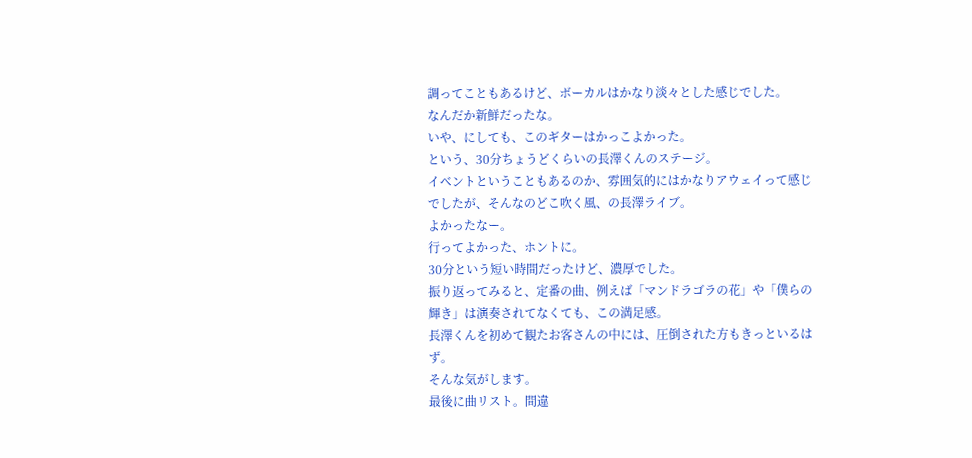調ってこともあるけど、ボーカルはかなり淡々とした感じでした。
なんだか新鮮だったな。
いや、にしても、このギターはかっこよかった。
という、30分ちょうどくらいの長澤くんのステージ。
イベントということもあるのか、雰囲気的にはかなりアウェイって感じでしたが、そんなのどこ吹く風、の長澤ライブ。
よかったなー。
行ってよかった、ホントに。
30分という短い時間だったけど、濃厚でした。
振り返ってみると、定番の曲、例えば「マンドラゴラの花」や「僕らの輝き」は演奏されてなくても、この満足感。
長澤くんを初めて観たお客さんの中には、圧倒された方もきっといるはず。
そんな気がします。
最後に曲リスト。間違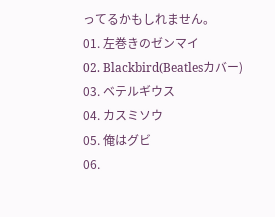ってるかもしれません。
01. 左巻きのゼンマイ
02. Blackbird(Beatlesカバー)
03. ベテルギウス
04. カスミソウ
05. 俺はグビ
06.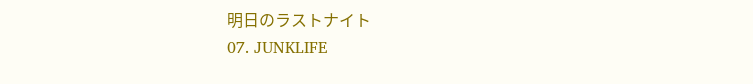明日のラストナイト
07. JUNKLIFE